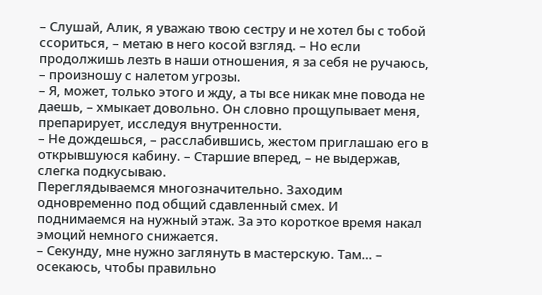– Слушай, Алик, я уважаю твою сестру и не хотел бы с тобой ссориться, – метаю в него косой взгляд. – Но если продолжишь лезть в наши отношения, я за себя не ручаюсь, – произношу с налетом угрозы.
– Я, может, только этого и жду, а ты все никак мне повода не даешь, – хмыкает довольно. Он словно прощупывает меня, препарирует, исследуя внутренности.
– Не дождешься, – расслабившись, жестом приглашаю его в открывшуюся кабину. – Старшие вперед, – не выдержав, слегка подкусываю.
Переглядываемся многозначительно. Заходим одновременно под общий сдавленный смех. И поднимаемся на нужный этаж. За это короткое время накал эмоций немного снижается.
– Секунду, мне нужно заглянуть в мастерскую. Там… – осекаюсь, чтобы правильно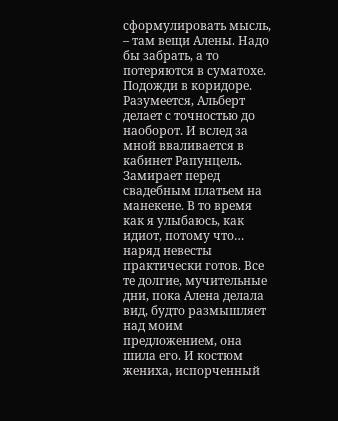сформулировать мысль, – там вещи Алены. Надо бы забрать, а то потеряются в суматохе. Подожди в коридоре.
Разумеется, Альберт делает с точностью до наоборот. И вслед за мной вваливается в кабинет Рапунцель. Замирает перед свадебным платьем на манекене. В то время как я улыбаюсь, как идиот, потому что… наряд невесты практически готов. Все те долгие, мучительные дни, пока Алена делала вид, будто размышляет над моим предложением, она шила его. И костюм жениха, испорченный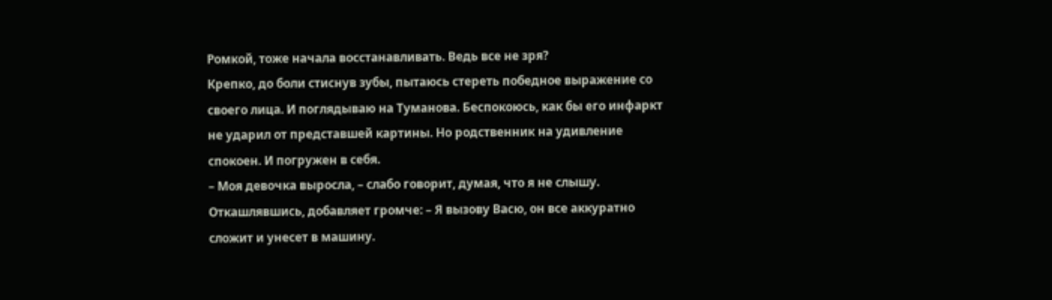Ромкой, тоже начала восстанавливать. Ведь все не зря?
Крепко, до боли стиснув зубы, пытаюсь стереть победное выражение со своего лица. И поглядываю на Туманова. Беспокоюсь, как бы его инфаркт не ударил от представшей картины. Но родственник на удивление спокоен. И погружен в себя.
– Моя девочка выросла, – слабо говорит, думая, что я не слышу. Откашлявшись, добавляет громче: – Я вызову Васю, он все аккуратно сложит и унесет в машину.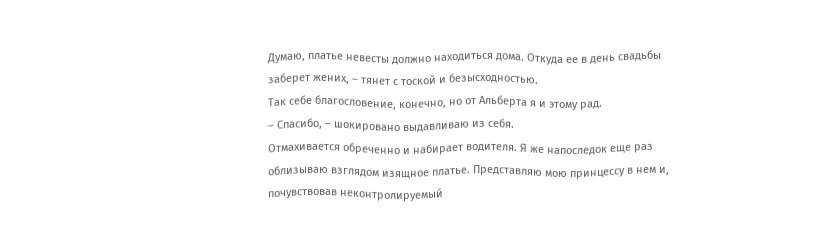Думаю, платье невесты должно находиться дома. Откуда ее в день свадьбы заберет жених, – тянет с тоской и безысходностью.
Так себе благословение, конечно, но от Альберта я и этому рад.
– Спасибо, – шокировано выдавливаю из себя.
Отмахивается обреченно и набирает водителя. Я же напоследок еще раз облизываю взглядом изящное платье. Представляю мою принцессу в нем и, почувствовав неконтролируемый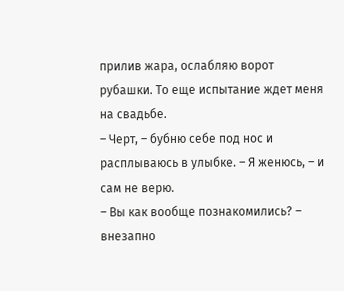прилив жара, ослабляю ворот рубашки. То еще испытание ждет меня на свадьбе.
– Черт, – бубню себе под нос и расплываюсь в улыбке. – Я женюсь, – и сам не верю.
– Вы как вообще познакомились? – внезапно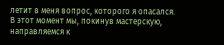летит в меня вопрос, которого я опасался.
В этот момент мы, покинув мастерскую, направляемся к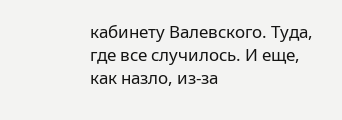кабинету Валевского. Туда, где все случилось. И еще, как назло, из-за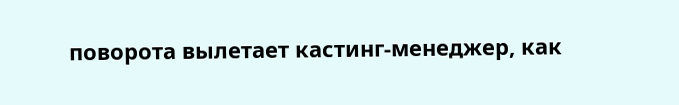поворота вылетает кастинг-менеджер, как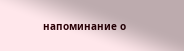напоминание о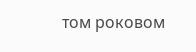том роковом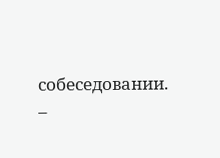собеседовании.
–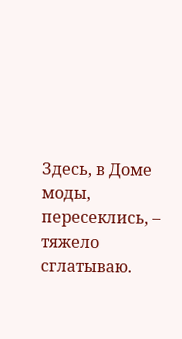Здесь, в Доме моды, пересеклись, – тяжело сглатываю.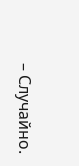– Случайно.